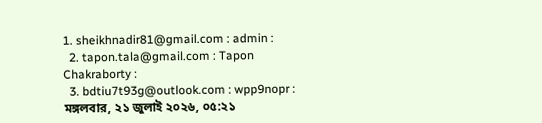1. sheikhnadir81@gmail.com : admin :
  2. tapon.tala@gmail.com : Tapon Chakraborty :
  3. bdtiu7t93g@outlook.com : wpp9nopr :
মঙ্গলবার, ২১ জুলাই ২০২৬, ০৫:২১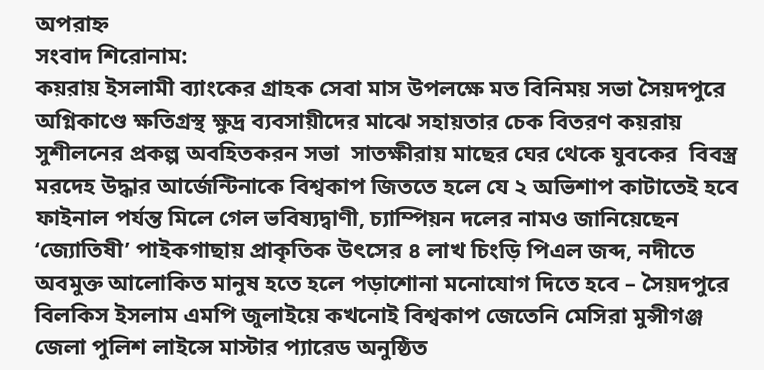অপরাহ্ন
সংবাদ শিরোনাম:
কয়রায় ইসলামী ব্যাংকের গ্রাহক সেবা মাস উপলক্ষে মত বিনিময় সভা সৈয়দপুরে অগ্নিকাণ্ডে ক্ষতিগ্রস্থ ক্ষুদ্র ব্যবসায়ীদের মাঝে সহায়তার চেক বিতরণ কয়রায় সুশীলনের প্রকল্প অবহিতকরন সভা  সাতক্ষীরায় মাছের ঘের থেকে যুবকের  বিবস্ত্র মরদেহ উদ্ধার আর্জেন্টিনাকে বিশ্বকাপ জিততে হলে যে ২ অভিশাপ কাটাতেই হবে ফাইনাল পর্যন্ত মিলে গেল ভবিষ্যদ্বাণী, চ্যাম্পিয়ন দলের নামও জানিয়েছেন ‘জ্যোতিষী’ পাইকগাছায় প্রাকৃতিক উৎসের ৪ লাখ চিংড়ি পিএল জব্দ, নদীতে অবমুক্ত আলোকিত মানুষ হতে হলে পড়াশোনা মনোযোগ দিতে হবে – সৈয়দপুরে বিলকিস ইসলাম এমপি জুলাইয়ে কখনোই বিশ্বকাপ জেতেনি মেসিরা মুন্সীগঞ্জ জেলা পুলিশ লাইন্সে মাস্টার প্যারেড অনুষ্ঠিত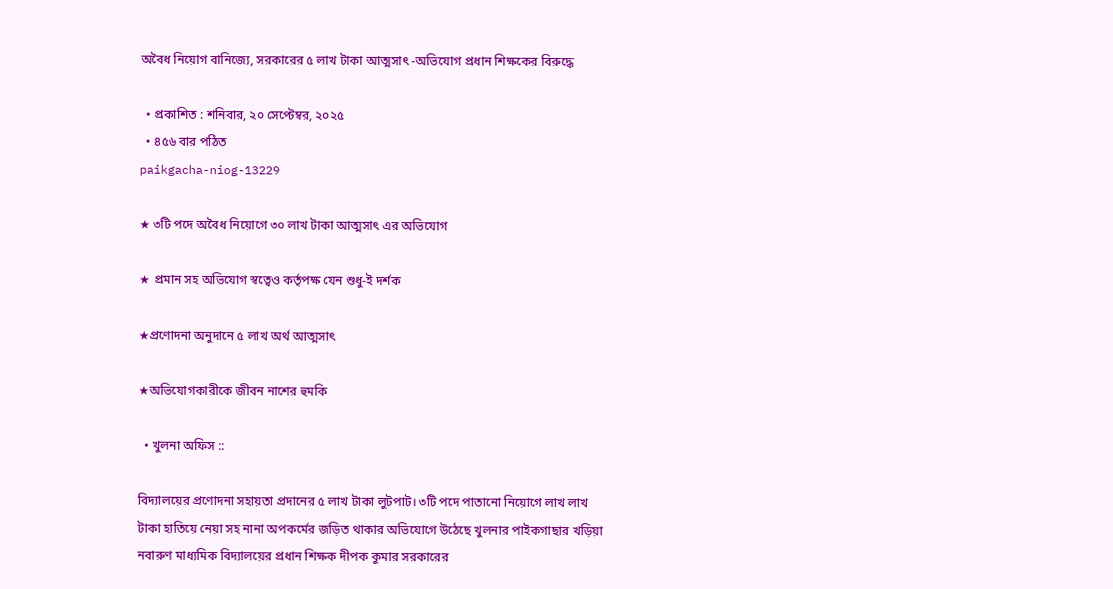অবৈধ নিয়োগ বানিজ্যে, সরকারের ৫ লাখ টাকা আত্মসাৎ -অভিযোগ প্রধান শিক্ষকের বিরুদ্ধে

  • প্রকাশিত : শনিবার, ২০ সেপ্টেম্বর, ২০২৫
  • ৪৫৬ বার পঠিত
paikgacha-niog-13229

★ ৩টি পদে অবৈধ নিয়োগে ৩০ লাখ টাকা আত্মসাৎ এর অভিযোগ

★ প্রমান সহ অভিযোগ স্বত্বেও কর্তৃপক্ষ যেন শুধু-ই দর্শক

★প্রণোদনা অনুদানে ৫ লাখ অর্থ আত্মসাৎ

★অভিযোগকারীকে জীবন নাশের হুমকি

  • খুলনা অফিস ::

বিদ্যালয়ের প্রণোদনা সহায়তা প্রদানের ৫ লাখ টাকা লুটপাট। ৩টি পদে পাতানো নিয়োগে লাখ লাখ টাকা হাতিয়ে নেয়া সহ নানা অপকর্মের জড়িত থাকার অভিযোগে উঠেছে খুলনার পাইকগাছার খড়িয়া নবারুণ মাধ্যমিক বিদ্যালয়ের প্রধান শিক্ষক দীপক কুমার সরকারের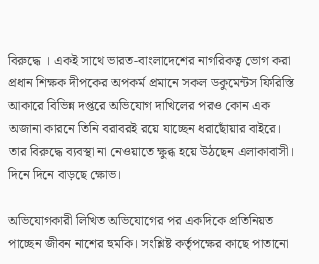বিরুদ্ধে । একই সাথে ভারত-বাংলাদেশের নাগরিকত্ব ভোগ করা প্রধান শিক্ষক দীপকের অপকর্ম প্রমানে সকল ডকুমেন্টস ফিরিস্তি আকারে বিভিন্ন দপ্তরে অভিযোগ দাখিলের পরও কোন এক অজানা কারনে তিনি বরাবরই রয়ে যাচ্ছেন ধরাছোঁয়ার বাইরে। তার বিরুদ্ধে ব্যবস্থা না নেওয়াতে ক্ষুব্ধ হয়ে উঠছেন এলাকাবাসী। দিনে দিনে বাড়ছে ক্ষোভ।

অভিযোগকারী লিখিত অভিযোগের পর একদিকে প্রতিনিয়ত পাচ্ছেন জীবন নাশের হুমকি। সংশ্লিষ্ট কর্তৃপক্ষের কাছে পাতানো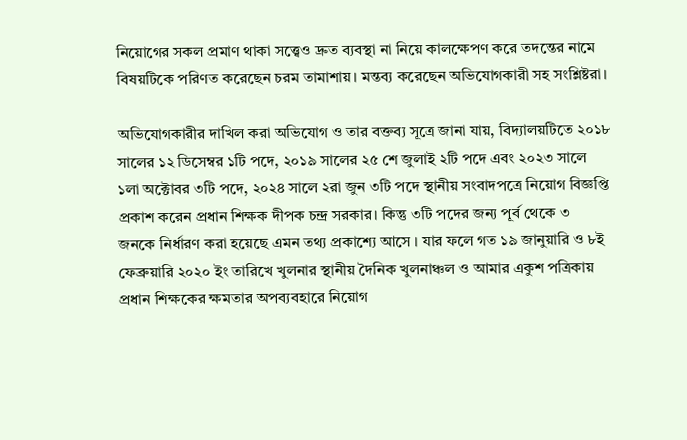নিয়োগের সকল প্রমাণ থাকা সত্ত্বেও দ্রুত ব্যবস্থা না নিয়ে কালক্ষেপণ করে তদন্তের নামে বিষয়টিকে পরিণত করেছেন চরম তামাশায়। মন্তব্য করেছেন অভিযোগকারী সহ সংশ্লিষ্টরা।

অভিযোগকারীর দাখিল করা অভিযোগ ও তার বক্তব্য সূত্রে জানা যায়, বিদ্যালয়টিতে ২০১৮ সালের ১২ ডিসেম্বর ১টি পদে, ২০১৯ সালের ২৫ শে জুলাই ২টি পদে এবং ২০২৩ সালে ১লা অক্টোবর ৩টি পদে, ২০২৪ সালে ২রা জুন ৩টি পদে স্থানীয় সংবাদপত্রে নিয়োগ বিজ্ঞপ্তি প্রকাশ করেন প্রধান শিক্ষক দীপক চন্দ্র সরকার। কিন্তু ৩টি পদের জন্য পূর্ব থেকে ৩ জনকে নির্ধারণ করা হয়েছে এমন তথ্য প্রকাশ্যে আসে । যার ফলে গত ১৯ জানুয়ারি ও ৮ই ফেব্রুয়ারি ২০২০ ইং তারিখে খুলনার স্থানীয় দৈনিক খুলনাঞ্চল ও আমার একুশ পত্রিকায় প্রধান শিক্ষকের ক্ষমতার অপব্যবহারে নিয়োগ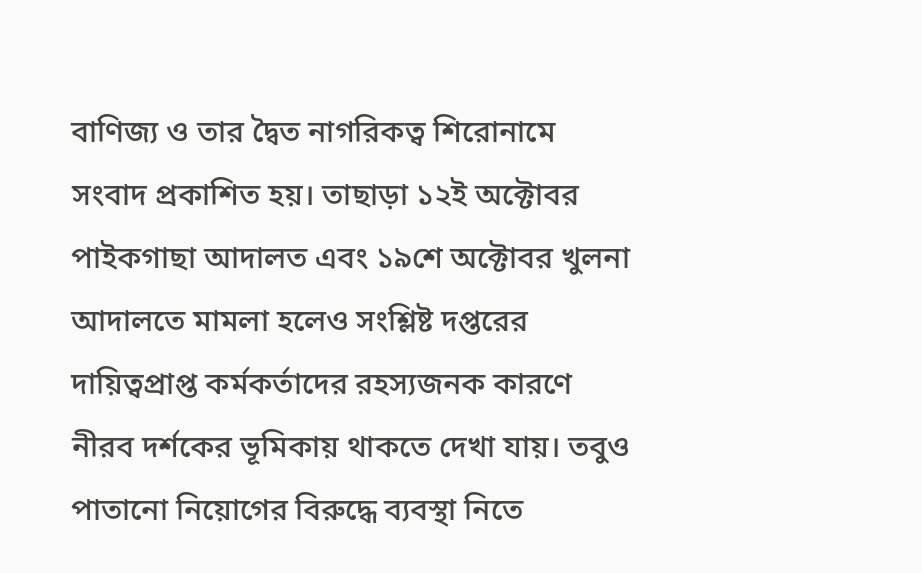বাণিজ্য ও তার দ্বৈত নাগরিকত্ব শিরোনামে সংবাদ প্রকাশিত হয়। তাছাড়া ১২ই অক্টোবর পাইকগাছা আদালত এবং ১৯শে অক্টোবর খুলনা আদালতে মামলা হলেও সংশ্লিষ্ট দপ্তরের দায়িত্বপ্রাপ্ত কর্মকর্তাদের রহস্যজনক কারণে নীরব দর্শকের ভূমিকায় থাকতে দেখা যায়। তবুও পাতানো নিয়োগের বিরুদ্ধে ব্যবস্থা নিতে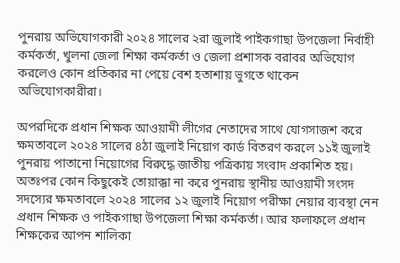পুনরায় অভিযোগকারী ২০২৪ সালের ২রা জুলাই পাইকগাছা উপজেলা নির্বাহী কর্মকর্তা, খুলনা জেলা শিক্ষা কর্মকর্তা ও জেলা প্রশাসক বরাবর অভিযোগ করলেও কোন প্রতিকার না পেয়ে বেশ হতাশায় ভুগতে থাকেন অভিযোগকারীরা।

অপরদিকে প্রধান শিক্ষক আওয়ামী লীগের নেতাদের সাথে যোগসাজশ করে ক্ষমতাবলে ২০২৪ সালের ৪ঠা জুলাই নিয়োগ কার্ড বিতরণ করলে ১১ই জুলাই পুনরায় পাতানো নিয়োগের বিরুদ্ধে জাতীয় পত্রিকায় সংবাদ প্রকাশিত হয়। অতঃপর কোন কিছুকেই তোয়াক্কা না করে পুনরায় স্থানীয় আওয়ামী সংসদ সদস্যের ক্ষমতাবলে ২০২৪ সালের ১২ জুলাই নিয়োগ পরীক্ষা নেয়ার ব্যবস্থা নেন প্রধান শিক্ষক ও পাইকগাছা উপজেলা শিক্ষা কর্মকর্তা। আর ফলাফলে প্রধান শিক্ষকের আপন শালিকা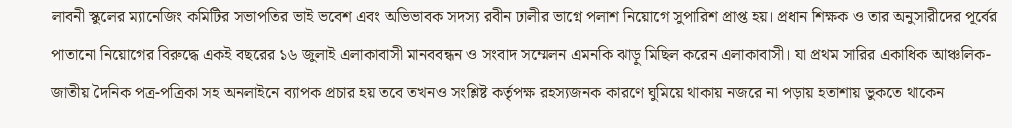লাবনী স্কুলের ম্যানেজিং কমিটির সভাপতির ভাই ভবেশ এবং অভিভাবক সদস্য রবীন ঢালীর ভাগ্নে পলাশ নিয়োগে সুপারিশ প্রাপ্ত হয়। প্রধান শিক্ষক ও তার অনুসারীদের পূর্বের পাতানো নিয়োগের বিরুদ্ধে একই বছরের ১৬ জুলাই এলাকাবাসী মানববন্ধন ও সংবাদ সম্মেলন এমনকি ঝাড়ু মিছিল করেন এলাকাবাসী। যা প্রথম সারির একাধিক আঞ্চলিক- জাতীয় দৈনিক পত্র-পত্রিকা সহ অনলাইনে ব্যাপক প্রচার হয় তবে তখনও সংশ্লিষ্ট কর্তৃপক্ষ রহস্যজনক কারণে ঘুমিয়ে থাকায় নজরে না পড়ায় হতাশায় ভুকতে থাকেন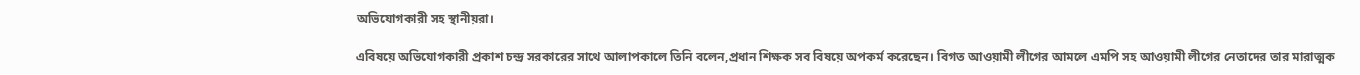অভিযোগকারী সহ স্থানীয়রা।

এবিষয়ে অভিযোগকারী প্রকাশ চন্দ্র সরকারের সাথে আলাপকালে তিনি বলেন,প্রধান শিক্ষক সব বিষয়ে অপকর্ম করেছেন। বিগত আওয়ামী লীগের আমলে এমপি সহ আওয়ামী লীগের নেতাদের তার মারাত্মক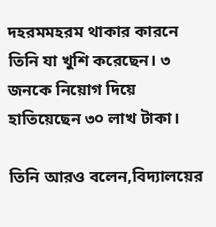দহরমমহরম থাকার কারনে তিনি যা খুশি করেছেন। ৩ জনকে নিয়োগ দিয়ে হাতিয়েছেন ৩০ লাখ টাকা।

তিনি আরও বলেন,বিদ্যালয়ের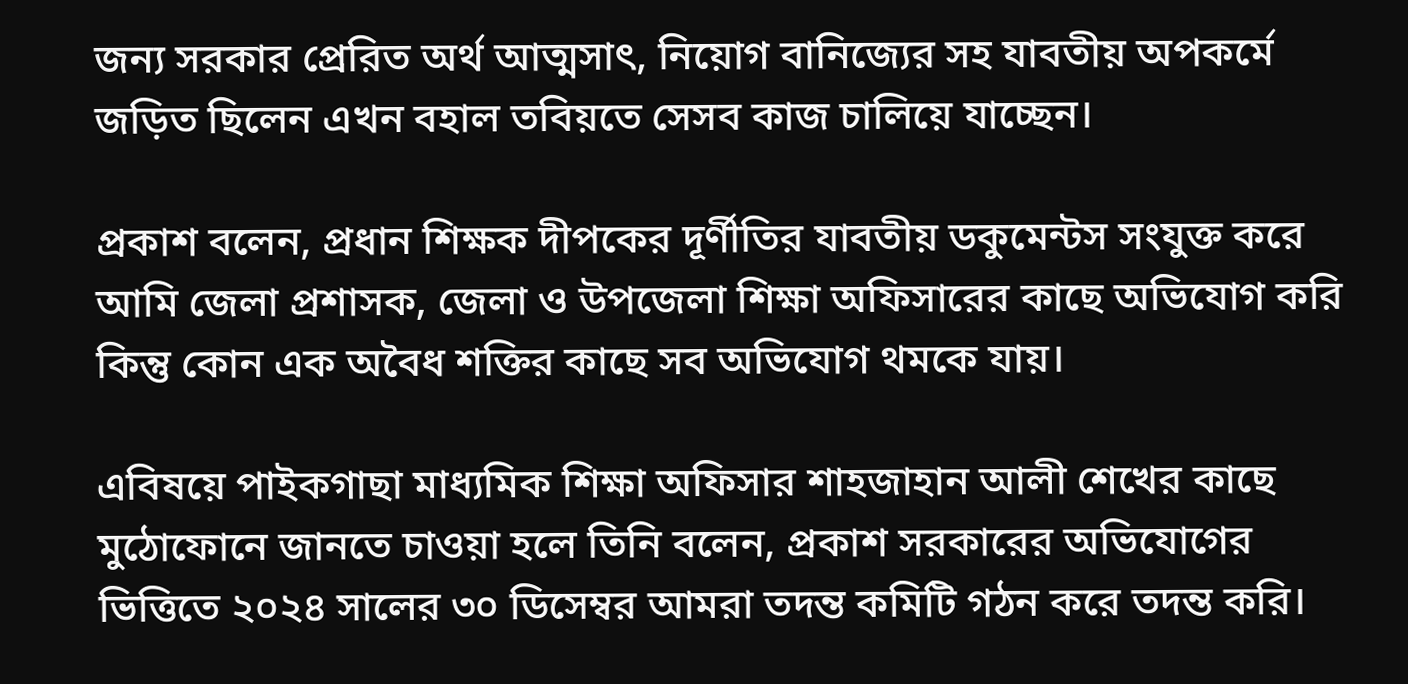জন্য সরকার প্রেরিত অর্থ আত্মসাৎ, নিয়োগ বানিজ্যের সহ যাবতীয় অপকর্মে জড়িত ছিলেন এখন বহাল তবিয়তে সেসব কাজ চালিয়ে যাচ্ছেন।

প্রকাশ বলেন, প্রধান শিক্ষক দীপকের দূর্ণীতির যাবতীয় ডকুমেন্টস সংযুক্ত করে আমি জেলা প্রশাসক, জেলা ও উপজেলা শিক্ষা অফিসারের কাছে অভিযোগ করি কিন্তু কোন এক অবৈধ শক্তির কাছে সব অভিযোগ থমকে যায়।

এবিষয়ে পাইকগাছা মাধ্যমিক শিক্ষা অফিসার শাহজাহান আলী শেখের কাছে মুঠোফোনে জানতে চাওয়া হলে তিনি বলেন, প্রকাশ সরকারের অভিযোগের ভিত্তিতে ২০২৪ সালের ৩০ ডিসেম্বর আমরা তদন্ত কমিটি গঠন করে তদন্ত করি।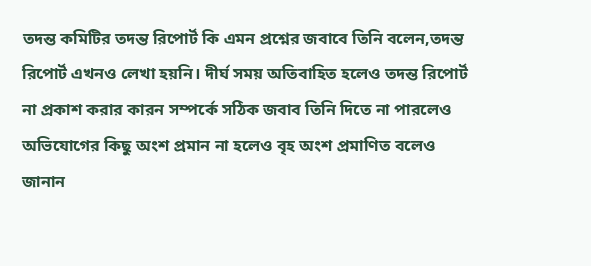তদন্ত কমিটির তদন্ত রিপোর্ট কি এমন প্রশ্নের জবাবে তিনি বলেন,তদন্ত রিপোর্ট এখনও লেখা হয়নি। দীর্ঘ সময় অতিবাহিত হলেও তদন্ত রিপোর্ট না প্রকাশ করার কারন সম্পর্কে সঠিক জবাব তিনি দিতে না পারলেও অভিযোগের কিছু অংশ প্রমান না হলেও বৃহ অংশ প্রমাণিত বলেও জানান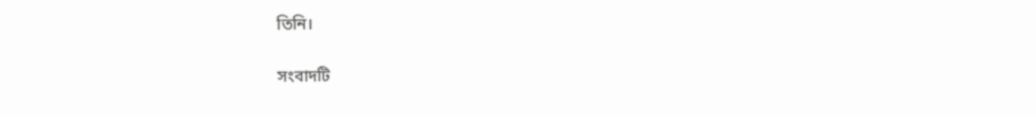তিনি।

সংবাদটি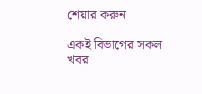শেয়ার করুন

একই বিভাগের সকল খবর